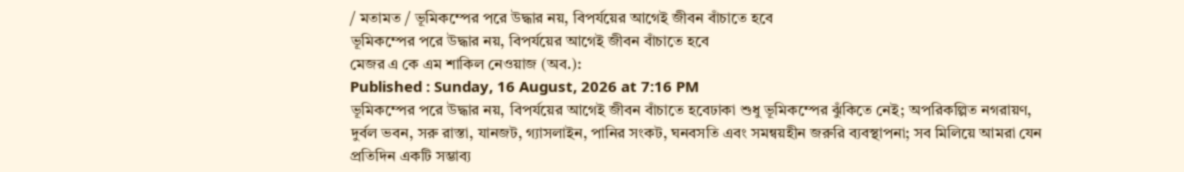/ মতামত / ভূমিকম্পের পরে উদ্ধার নয়, বিপর্যয়ের আগেই জীবন বাঁচাতে হবে
ভূমিকম্পের পরে উদ্ধার নয়, বিপর্যয়ের আগেই জীবন বাঁচাতে হবে
মেজর এ কে এম শাকিল নেওয়াজ (অব.):
Published : Sunday, 16 August, 2026 at 7:16 PM
ভূমিকম্পের পরে উদ্ধার নয়, বিপর্যয়ের আগেই জীবন বাঁচাতে হবেঢাকা শুধু ভূমিকম্পের ঝুঁকিতে নেই; অপরিকল্পিত নগরায়ণ, দুর্বল ভবন, সরু রাস্তা, যানজট, গ্যাসলাইন, পানির সংকট, ঘনবসতি এবং সমন্বয়হীন জরুরি ব্যবস্থাপনা; সব মিলিয়ে আমরা যেন প্রতিদিন একটি সম্ভাব্য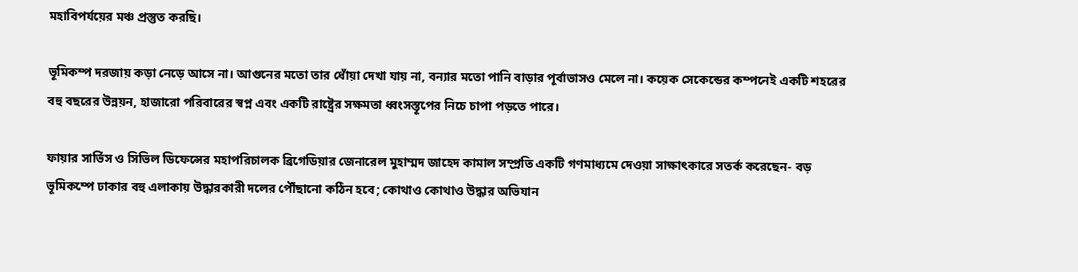মহাবিপর্যয়ের মঞ্চ প্রস্তুত করছি।

ভূমিকম্প দরজায় কড়া নেড়ে আসে না। আগুনের মতো তার ধোঁয়া দেখা যায় না, বন্যার মতো পানি বাড়ার পূর্বাভাসও মেলে না। কয়েক সেকেন্ডের কম্পনেই একটি শহরের বহু বছরের উন্নয়ন, হাজারো পরিবারের স্বপ্ন এবং একটি রাষ্ট্রের সক্ষমতা ধ্বংসস্তূপের নিচে চাপা পড়তে পারে।

ফায়ার সার্ভিস ও সিভিল ডিফেন্সের মহাপরিচালক ব্রিগেডিয়ার জেনারেল মুহাম্মদ জাহেদ কামাল সম্প্রতি একটি গণমাধ্যমে দেওয়া সাক্ষাৎকারে সতর্ক করেছেন- বড় ভূমিকম্পে ঢাকার বহু এলাকায় উদ্ধারকারী দলের পৌঁছানো কঠিন হবে; কোথাও কোথাও উদ্ধার অভিযান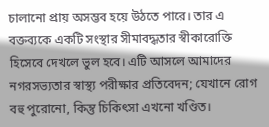চালানো প্রায় অসম্ভব হয়ে উঠতে পারে। তার এ বক্তব্যকে একটি সংস্থার সীমাবদ্ধতার স্বীকারোক্তি হিসেবে দেখলে ভুল হবে। এটি আসলে আমাদের নগরসভ্যতার স্বাস্থ্য পরীক্ষার প্রতিবেদন; যেখানে রোগ বহু পুরোনো, কিন্তু চিকিৎসা এখনো খণ্ডিত।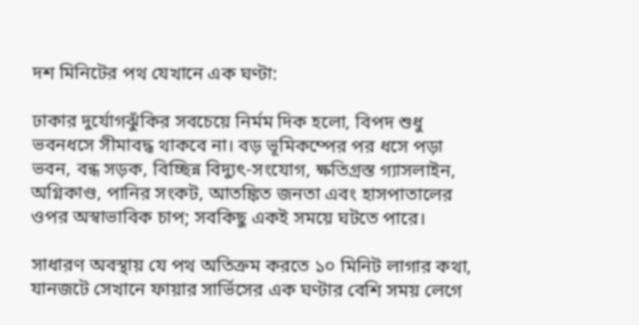দশ মিনিটের পথ যেখানে এক ঘণ্টা:

ঢাকার দুর্যোগঝুঁকির সবচেয়ে নির্মম দিক হলো, বিপদ শুধু ভবনধসে সীমাবদ্ধ থাকবে না। বড় ভূমিকম্পের পর ধসে পড়া ভবন, বন্ধ সড়ক, বিচ্ছিন্ন বিদ্যুৎ-সংযোগ, ক্ষতিগ্রস্ত গ্যাসলাইন, অগ্নিকাণ্ড, পানির সংকট, আতঙ্কিত জনতা এবং হাসপাতালের ওপর অস্বাভাবিক চাপ; সবকিছু একই সময়ে ঘটতে পারে।

সাধারণ অবস্থায় যে পথ অতিক্রম করতে ১০ মিনিট লাগার কথা, যানজটে সেখানে ফায়ার সার্ভিসের এক ঘণ্টার বেশি সময় লেগে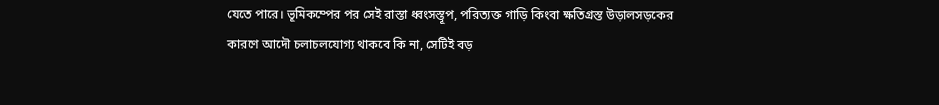যেতে পারে। ভূমিকম্পের পর সেই রাস্তা ধ্বংসস্তূপ, পরিত্যক্ত গাড়ি কিংবা ক্ষতিগ্রস্ত উড়ালসড়কের কারণে আদৌ চলাচলযোগ্য থাকবে কি না, সেটিই বড়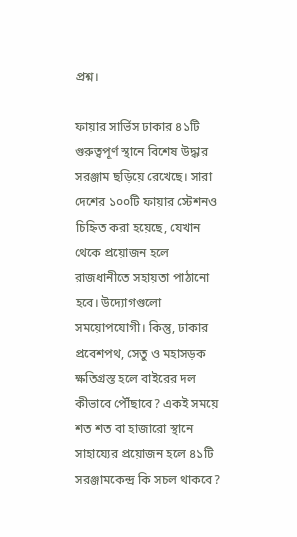প্রশ্ন।

ফায়ার সার্ভিস ঢাকার ৪১টি গুরুত্বপূর্ণ স্থানে বিশেষ উদ্ধার সরঞ্জাম ছড়িয়ে রেখেছে। সারা দেশের ১০০টি ফায়ার স্টেশনও চিহ্নিত করা হয়েছে, যেখান থেকে প্রয়োজন হলে রাজধানীতে সহায়তা পাঠানো হবে। উদ্যোগগুলো সময়োপযোগী। কিন্তু, ঢাকার প্রবেশপথ, সেতু ও মহাসড়ক ক্ষতিগ্রস্ত হলে বাইরের দল কীভাবে পৌঁছাবে? একই সময়ে শত শত বা হাজারো স্থানে সাহায্যের প্রয়োজন হলে ৪১টি সরঞ্জামকেন্দ্র কি সচল থাকবে?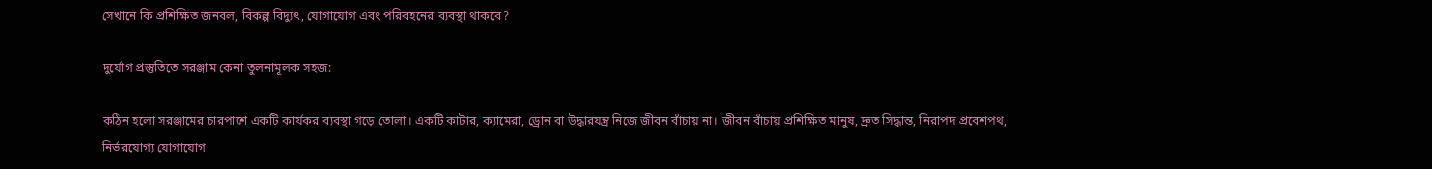সেখানে কি প্রশিক্ষিত জনবল, বিকল্প বিদ্যুৎ, যোগাযোগ এবং পরিবহনের ব্যবস্থা থাকবে?

দুর্যোগ প্রস্তুতিতে সরঞ্জাম কেনা তুলনামূলক সহজ:

কঠিন হলো সরঞ্জামের চারপাশে একটি কার্যকর ব্যবস্থা গড়ে তোলা। একটি কাটার, ক্যামেরা, ড্রোন বা উদ্ধারযন্ত্র নিজে জীবন বাঁচায় না। জীবন বাঁচায় প্রশিক্ষিত মানুষ, দ্রুত সিদ্ধান্ত, নিরাপদ প্রবেশপথ, নির্ভরযোগ্য যোগাযোগ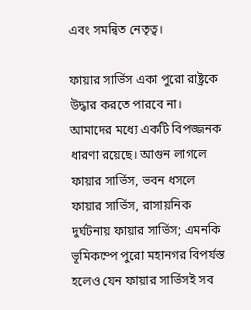এবং সমন্বিত নেতৃত্ব।

ফায়ার সার্ভিস একা পুরো রাষ্ট্রকে উদ্ধার করতে পারবে না। আমাদের মধ্যে একটি বিপজ্জনক ধারণা রয়েছে। আগুন লাগলে ফায়ার সার্ভিস, ভবন ধসলে ফায়ার সার্ভিস, রাসায়নিক দুর্ঘটনায় ফায়ার সার্ভিস; এমনকি ভূমিকম্পে পুরো মহানগর বিপর্যস্ত হলেও যেন ফায়ার সার্ভিসই সব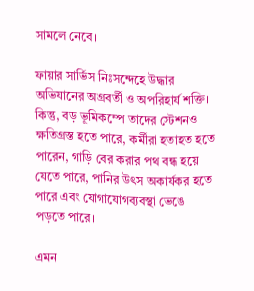সামলে নেবে।

ফায়ার সার্ভিস নিঃসন্দেহে উদ্ধার অভিযানের অগ্রবর্তী ও অপরিহার্য শক্তি। কিন্তু, বড় ভূমিকম্পে তাদের স্টেশনও ক্ষতিগ্রস্ত হতে পারে, কর্মীরা হতাহত হতে পারেন, গাড়ি বের করার পথ বন্ধ হয়ে যেতে পারে, পানির উৎস অকার্যকর হতে পারে এবং যোগাযোগব্যবস্থা ভেঙে পড়তে পারে।

এমন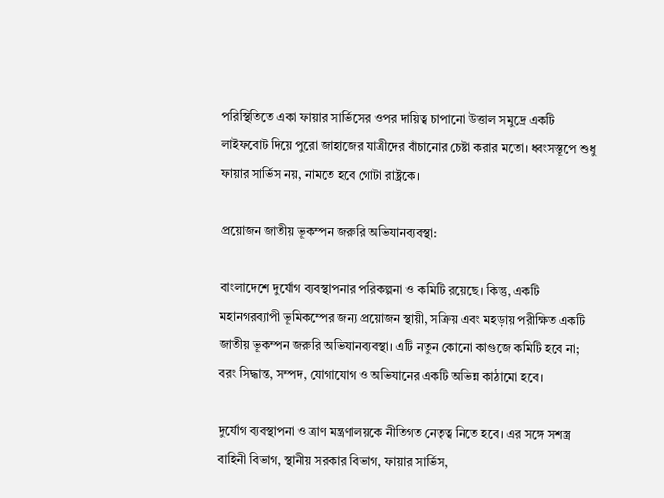পরিস্থিতিতে একা ফায়ার সার্ভিসের ওপর দায়িত্ব চাপানো উত্তাল সমুদ্রে একটি লাইফবোট দিয়ে পুরো জাহাজের যাত্রীদের বাঁচানোর চেষ্টা করার মতো। ধ্বংসস্তূপে শুধু ফায়ার সার্ভিস নয়, নামতে হবে গোটা রাষ্ট্রকে।

প্রয়োজন জাতীয় ভূকম্পন জরুরি অভিযানব্যবস্থা:

বাংলাদেশে দুর্যোগ ব্যবস্থাপনার পরিকল্পনা ও কমিটি রয়েছে। কিন্তু, একটি মহানগরব্যাপী ভূমিকম্পের জন্য প্রয়োজন স্থায়ী, সক্রিয় এবং মহড়ায় পরীক্ষিত একটি জাতীয় ভূকম্পন জরুরি অভিযানব্যবস্থা। এটি নতুন কোনো কাগুজে কমিটি হবে না; বরং সিদ্ধান্ত, সম্পদ, যোগাযোগ ও অভিযানের একটি অভিন্ন কাঠামো হবে।

দুর্যোগ ব্যবস্থাপনা ও ত্রাণ মন্ত্রণালয়কে নীতিগত নেতৃত্ব নিতে হবে। এর সঙ্গে সশস্ত্র বাহিনী বিভাগ, স্থানীয় সরকার বিভাগ, ফায়ার সার্ভিস,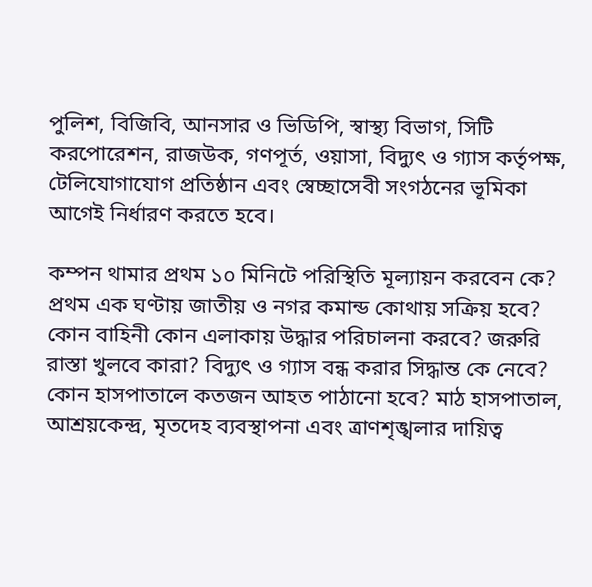পুলিশ, বিজিবি, আনসার ও ভিডিপি, স্বাস্থ্য বিভাগ, সিটি করপোরেশন, রাজউক, গণপূর্ত, ওয়াসা, বিদ্যুৎ ও গ্যাস কর্তৃপক্ষ, টেলিযোগাযোগ প্রতিষ্ঠান এবং স্বেচ্ছাসেবী সংগঠনের ভূমিকা আগেই নির্ধারণ করতে হবে।

কম্পন থামার প্রথম ১০ মিনিটে পরিস্থিতি মূল্যায়ন করবেন কে? প্রথম এক ঘণ্টায় জাতীয় ও নগর কমান্ড কোথায় সক্রিয় হবে? কোন বাহিনী কোন এলাকায় উদ্ধার পরিচালনা করবে? জরুরি রাস্তা খুলবে কারা? বিদ্যুৎ ও গ্যাস বন্ধ করার সিদ্ধান্ত কে নেবে? কোন হাসপাতালে কতজন আহত পাঠানো হবে? মাঠ হাসপাতাল, আশ্রয়কেন্দ্র, মৃতদেহ ব্যবস্থাপনা এবং ত্রাণশৃঙ্খলার দায়িত্ব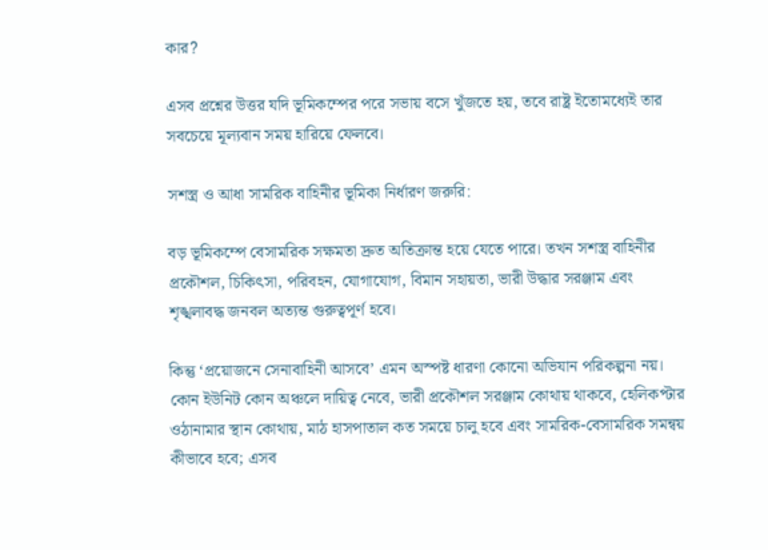কার?

এসব প্রশ্নের উত্তর যদি ভূমিকম্পের পরে সভায় বসে খুঁজতে হয়, তবে রাষ্ট্র ইতোমধ্যেই তার সবচেয়ে মূল্যবান সময় হারিয়ে ফেলবে।

সশস্ত্র ও আধা সামরিক বাহিনীর ভূমিকা নির্ধারণ জরুরি:

বড় ভূমিকম্পে বেসামরিক সক্ষমতা দ্রুত অতিক্রান্ত হয়ে যেতে পারে। তখন সশস্ত্র বাহিনীর প্রকৌশল, চিকিৎসা, পরিবহন, যোগাযোগ, বিমান সহায়তা, ভারী উদ্ধার সরঞ্জাম এবং শৃঙ্খলাবদ্ধ জনবল অত্যন্ত গুরুত্বপূর্ণ হবে।

কিন্তু ‘প্রয়োজনে সেনাবাহিনী আসবে’ এমন অস্পষ্ট ধারণা কোনো অভিযান পরিকল্পনা নয়। কোন ইউনিট কোন অঞ্চলে দায়িত্ব নেবে, ভারী প্রকৌশল সরঞ্জাম কোথায় থাকবে, হেলিকপ্টার ওঠানামার স্থান কোথায়, মাঠ হাসপাতাল কত সময়ে চালু হবে এবং সামরিক-বেসামরিক সমন্বয় কীভাবে হবে; এসব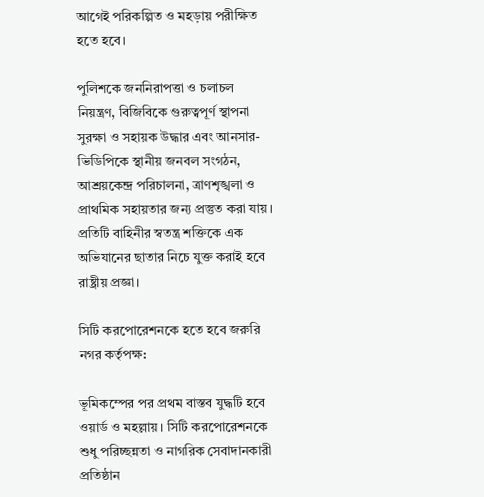আগেই পরিকল্পিত ও মহড়ায় পরীক্ষিত হতে হবে।

পুলিশকে জননিরাপত্তা ও চলাচল নিয়ন্ত্রণ, বিজিবিকে গুরুত্বপূর্ণ স্থাপনা সুরক্ষা ও সহায়ক উদ্ধার এবং আনসার-ভিডিপিকে স্থানীয় জনবল সংগঠন, আশ্রয়কেন্দ্র পরিচালনা, ত্রাণশৃঙ্খলা ও প্রাথমিক সহায়তার জন্য প্রস্তুত করা যায়। প্রতিটি বাহিনীর স্বতন্ত্র শক্তিকে এক অভিযানের ছাতার নিচে যুক্ত করাই হবে রাষ্ট্রীয় প্রজ্ঞা।

সিটি করপোরেশনকে হতে হবে জরুরি নগর কর্তৃপক্ষ:

ভূমিকম্পের পর প্রথম বাস্তব যুদ্ধটি হবে ওয়ার্ড ও মহল্লায়। সিটি করপোরেশনকে শুধু পরিচ্ছন্নতা ও নাগরিক সেবাদানকারী প্রতিষ্ঠান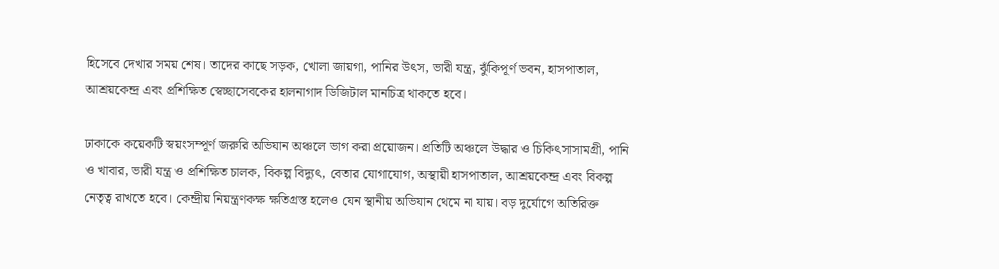হিসেবে দেখার সময় শেষ। তাদের কাছে সড়ক, খোলা জায়গা, পানির উৎস, ভারী যন্ত্র, ঝুঁকিপূর্ণ ভবন, হাসপাতাল, আশ্রয়কেন্দ্র এবং প্রশিক্ষিত স্বেচ্ছাসেবকের হালনাগাদ ডিজিটাল মানচিত্র থাকতে হবে।

ঢাকাকে কয়েকটি স্বয়ংসম্পূর্ণ জরুরি অভিযান অঞ্চলে ভাগ করা প্রয়োজন। প্রতিটি অঞ্চলে উদ্ধার ও চিকিৎসাসামগ্রী, পানি ও খাবার, ভারী যন্ত্র ও প্রশিক্ষিত চালক, বিকল্প বিদ্যুৎ, বেতার যোগাযোগ, অস্থায়ী হাসপাতাল, আশ্রয়কেন্দ্র এবং বিকল্প নেতৃত্ব রাখতে হবে। কেন্দ্রীয় নিয়ন্ত্রণকক্ষ ক্ষতিগ্রস্ত হলেও যেন স্থানীয় অভিযান থেমে না যায়। বড় দুর্যোগে অতিরিক্ত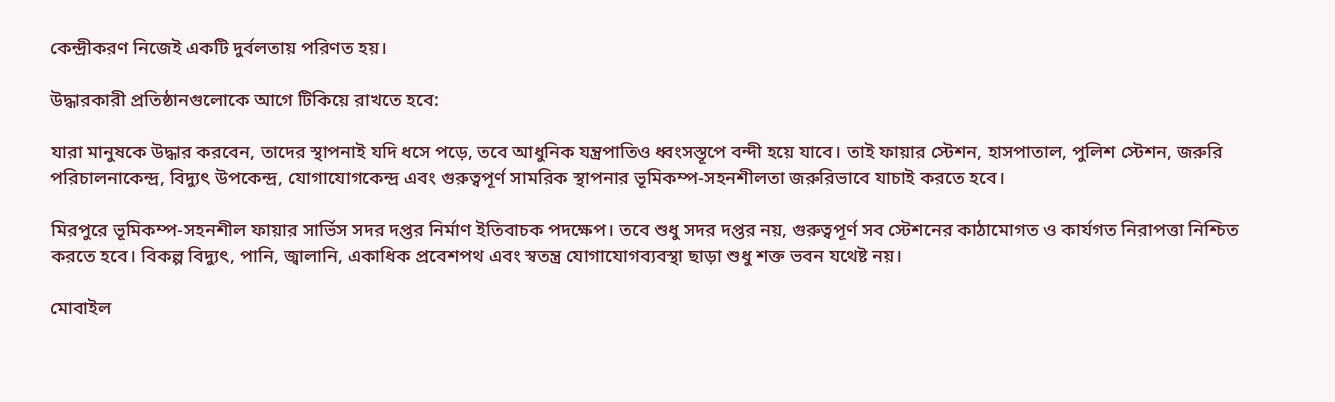কেন্দ্রীকরণ নিজেই একটি দুর্বলতায় পরিণত হয়।

উদ্ধারকারী প্রতিষ্ঠানগুলোকে আগে টিকিয়ে রাখতে হবে:

যারা মানুষকে উদ্ধার করবেন, তাদের স্থাপনাই যদি ধসে পড়ে, তবে আধুনিক যন্ত্রপাতিও ধ্বংসস্তূপে বন্দী হয়ে যাবে। তাই ফায়ার স্টেশন, হাসপাতাল, পুলিশ স্টেশন, জরুরি পরিচালনাকেন্দ্র, বিদ্যুৎ উপকেন্দ্র, যোগাযোগকেন্দ্র এবং গুরুত্বপূর্ণ সামরিক স্থাপনার ভূমিকম্প-সহনশীলতা জরুরিভাবে যাচাই করতে হবে।

মিরপুরে ভূমিকম্প-সহনশীল ফায়ার সার্ভিস সদর দপ্তর নির্মাণ ইতিবাচক পদক্ষেপ। তবে শুধু সদর দপ্তর নয়, গুরুত্বপূর্ণ সব স্টেশনের কাঠামোগত ও কার্যগত নিরাপত্তা নিশ্চিত করতে হবে। বিকল্প বিদ্যুৎ, পানি, জ্বালানি, একাধিক প্রবেশপথ এবং স্বতন্ত্র যোগাযোগব্যবস্থা ছাড়া শুধু শক্ত ভবন যথেষ্ট নয়।

মোবাইল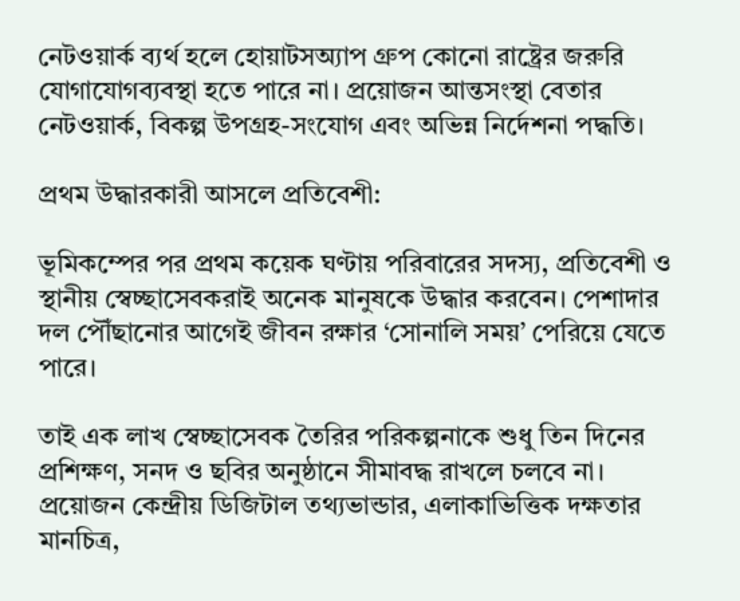নেটওয়ার্ক ব্যর্থ হলে হোয়াটসঅ্যাপ গ্রুপ কোনো রাষ্ট্রের জরুরি যোগাযোগব্যবস্থা হতে পারে না। প্রয়োজন আন্তসংস্থা বেতার নেটওয়ার্ক, বিকল্প উপগ্রহ-সংযোগ এবং অভিন্ন নির্দেশনা পদ্ধতি।

প্রথম উদ্ধারকারী আসলে প্রতিবেশী:

ভূমিকম্পের পর প্রথম কয়েক ঘণ্টায় পরিবারের সদস্য, প্রতিবেশী ও স্থানীয় স্বেচ্ছাসেবকরাই অনেক মানুষকে উদ্ধার করবেন। পেশাদার দল পৌঁছানোর আগেই জীবন রক্ষার ‘সোনালি সময়’ পেরিয়ে যেতে পারে।

তাই এক লাখ স্বেচ্ছাসেবক তৈরির পরিকল্পনাকে শুধু তিন দিনের প্রশিক্ষণ, সনদ ও ছবির অনুষ্ঠানে সীমাবদ্ধ রাখলে চলবে না। প্রয়োজন কেন্দ্রীয় ডিজিটাল তথ্যভান্ডার, এলাকাভিত্তিক দক্ষতার মানচিত্র,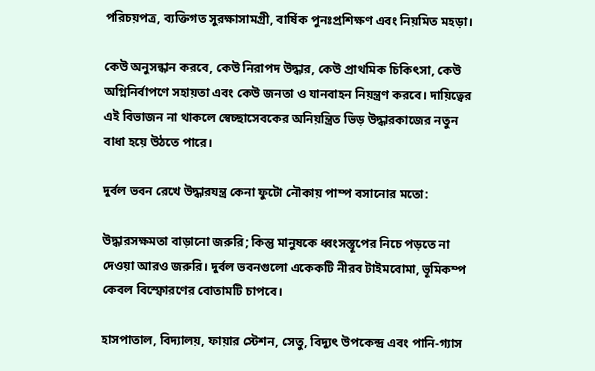পরিচয়পত্র, ব্যক্তিগত সুরক্ষাসামগ্রী, বার্ষিক পুনঃপ্রশিক্ষণ এবং নিয়মিত মহড়া।

কেউ অনুসন্ধান করবে, কেউ নিরাপদ উদ্ধার, কেউ প্রাথমিক চিকিৎসা, কেউ অগ্নিনির্বাপণে সহায়তা এবং কেউ জনতা ও যানবাহন নিয়ন্ত্রণ করবে। দায়িত্বের এই বিভাজন না থাকলে স্বেচ্ছাসেবকের অনিয়ন্ত্রিত ভিড় উদ্ধারকাজের নতুন বাধা হয়ে উঠতে পারে।

দুর্বল ভবন রেখে উদ্ধারযন্ত্র কেনা ফুটো নৌকায় পাম্প বসানোর মতো:

উদ্ধারসক্ষমতা বাড়ানো জরুরি; কিন্তু মানুষকে ধ্বংসস্তূপের নিচে পড়তে না দেওয়া আরও জরুরি। দুর্বল ভবনগুলো একেকটি নীরব টাইমবোমা, ভূমিকম্প কেবল বিস্ফোরণের বোতামটি চাপবে।

হাসপাতাল, বিদ্যালয়, ফায়ার স্টেশন, সেতু, বিদ্যুৎ উপকেন্দ্র এবং পানি-গ্যাস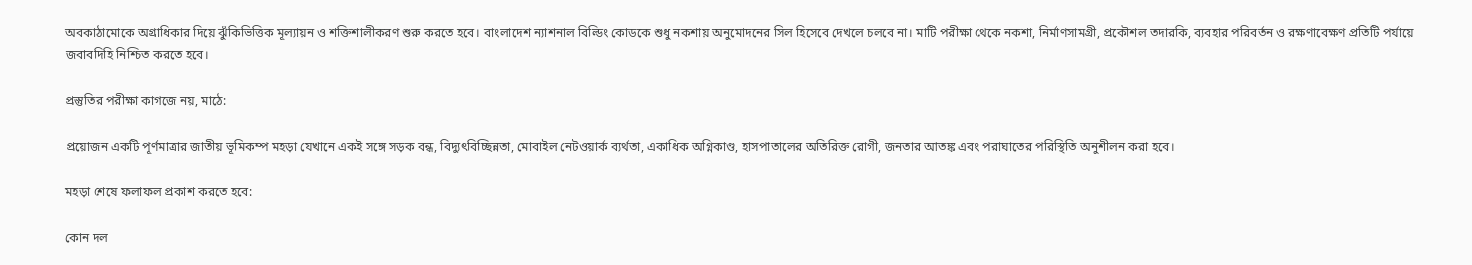অবকাঠামোকে অগ্রাধিকার দিয়ে ঝুঁকিভিত্তিক মূল্যায়ন ও শক্তিশালীকরণ শুরু করতে হবে। বাংলাদেশ ন্যাশনাল বিল্ডিং কোডকে শুধু নকশায় অনুমোদনের সিল হিসেবে দেখলে চলবে না। মাটি পরীক্ষা থেকে নকশা, নির্মাণসামগ্রী, প্রকৌশল তদারকি, ব্যবহার পরিবর্তন ও রক্ষণাবেক্ষণ প্রতিটি পর্যায়ে জবাবদিহি নিশ্চিত করতে হবে।

প্রস্তুতির পরীক্ষা কাগজে নয়, মাঠে:

প্রয়োজন একটি পূর্ণমাত্রার জাতীয় ভূমিকম্প মহড়া যেখানে একই সঙ্গে সড়ক বন্ধ, বিদ্যুৎবিচ্ছিন্নতা, মোবাইল নেটওয়ার্ক ব্যর্থতা, একাধিক অগ্নিকাণ্ড, হাসপাতালের অতিরিক্ত রোগী, জনতার আতঙ্ক এবং পরাঘাতের পরিস্থিতি অনুশীলন করা হবে।

মহড়া শেষে ফলাফল প্রকাশ করতে হবে:

কোন দল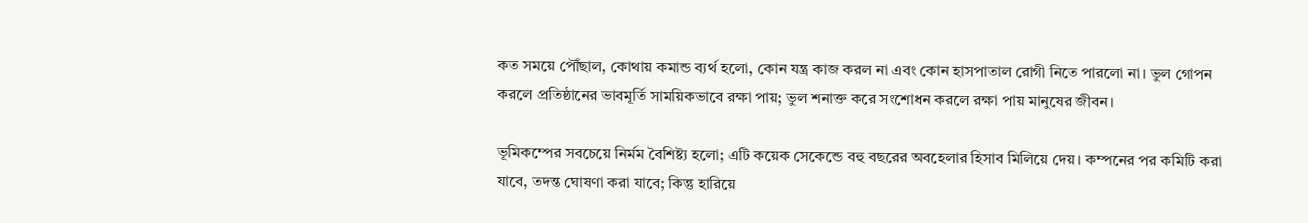কত সময়ে পৌঁছাল, কোথায় কমান্ড ব্যর্থ হলো, কোন যন্ত্র কাজ করল না এবং কোন হাসপাতাল রোগী নিতে পারলো না। ভুল গোপন করলে প্রতিষ্ঠানের ভাবমূর্তি সাময়িকভাবে রক্ষা পায়; ভুল শনাক্ত করে সংশোধন করলে রক্ষা পায় মানুষের জীবন।

ভূমিকম্পের সবচেয়ে নির্মম বৈশিষ্ট্য হলো; এটি কয়েক সেকেন্ডে বহু বছরের অবহেলার হিসাব মিলিয়ে দেয়। কম্পনের পর কমিটি করা যাবে, তদন্ত ঘোষণা করা যাবে; কিন্তু হারিয়ে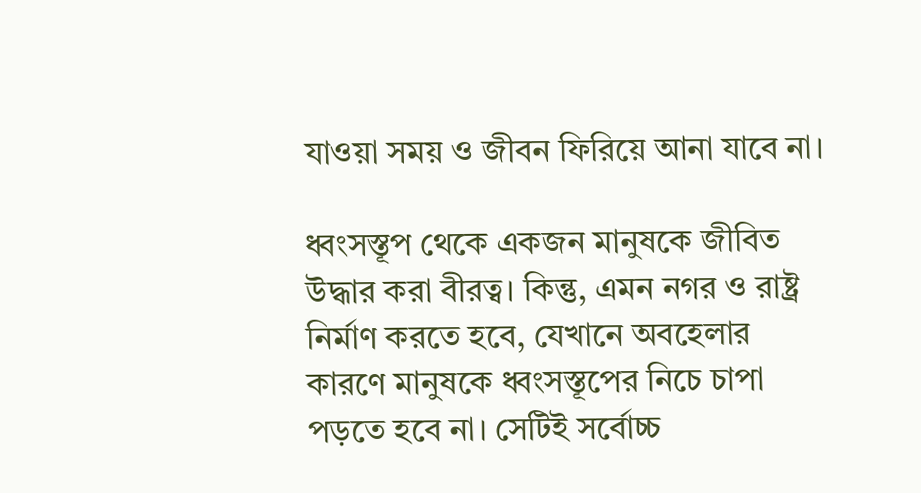যাওয়া সময় ও জীবন ফিরিয়ে আনা যাবে না।

ধ্বংসস্তূপ থেকে একজন মানুষকে জীবিত উদ্ধার করা বীরত্ব। কিন্তু, এমন নগর ও রাষ্ট্র নির্মাণ করতে হবে, যেখানে অবহেলার কারণে মানুষকে ধ্বংসস্তূপের নিচে চাপা পড়তে হবে না। সেটিই সর্বোচ্চ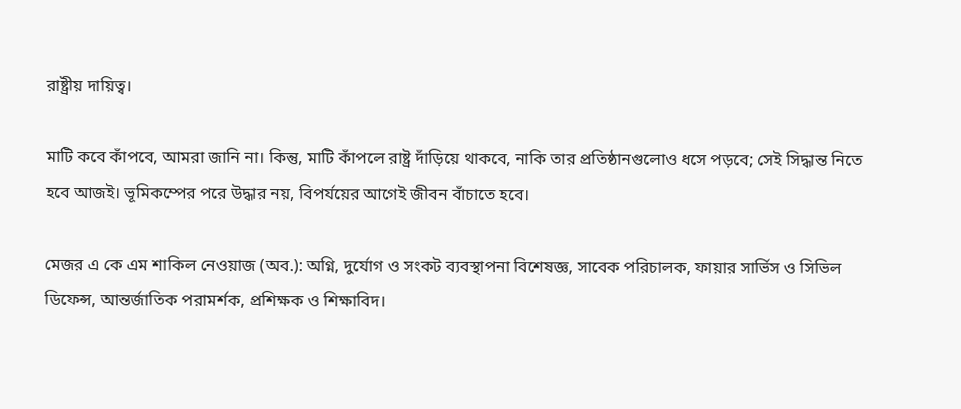রাষ্ট্রীয় দায়িত্ব।

মাটি কবে কাঁপবে, আমরা জানি না। কিন্তু, মাটি কাঁপলে রাষ্ট্র দাঁড়িয়ে থাকবে, নাকি তার প্রতিষ্ঠানগুলোও ধসে পড়বে; সেই সিদ্ধান্ত নিতে হবে আজই। ভূমিকম্পের পরে উদ্ধার নয়, বিপর্যয়ের আগেই জীবন বাঁচাতে হবে।

মেজর এ কে এম শাকিল নেওয়াজ (অব.): অগ্নি, দুর্যোগ ও সংকট ব্যবস্থাপনা বিশেষজ্ঞ, সাবেক পরিচালক, ফায়ার সার্ভিস ও সিভিল ডিফেন্স, আন্তর্জাতিক পরামর্শক, প্রশিক্ষক ও শিক্ষাবিদ।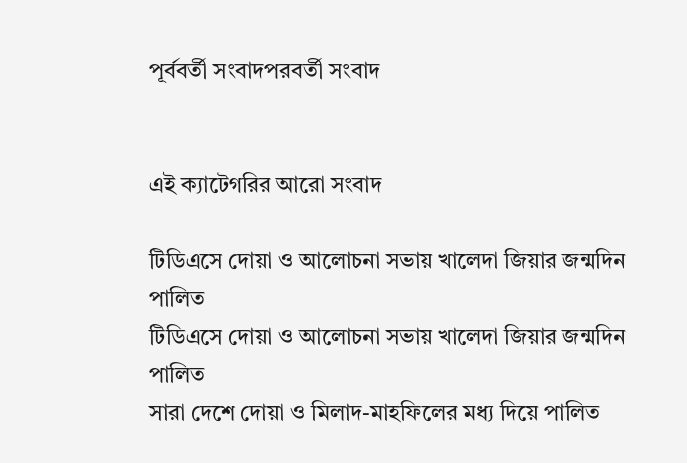পূর্ববর্তী সংবাদপরবর্তী সংবাদ


এই ক্যাটেগরির আরো সংবাদ

টিডিএসে দোয়া ও আলোচনা সভায় খালেদা জিয়ার জন্মদিন পালিত
টিডিএসে দোয়া ও আলোচনা সভায় খালেদা জিয়ার জন্মদিন পালিত
সারা দেশে দোয়া ও মিলাদ-মাহফিলের মধ্য দিয়ে পালিত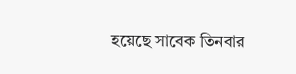হয়েছে সাবেক তিনবার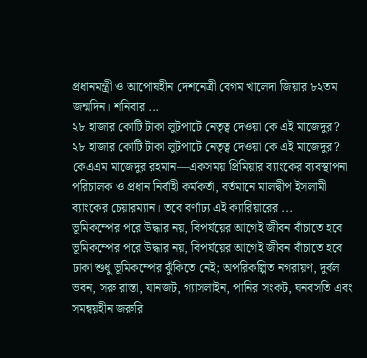প্রধানমন্ত্রী ও আপোষহীন দেশনেত্রী বেগম খালেদা জিয়ার ৮২তম জন্মদিন। শনিবার ...
২৮ হাজার কোটি টাকা লুটপাটে নেতৃত্ব দেওয়া কে এই মাজেদুর?
২৮ হাজার কোটি টাকা লুটপাটে নেতৃত্ব দেওয়া কে এই মাজেদুর?
কেএএম মাজেদুর রহমান—একসময় প্রিমিয়ার ব্যাংকের ব্যবস্থাপনা পরিচালক ও প্রধান নির্বাহী কর্মকর্তা, বর্তমানে মালদ্বীপ ইসলামী ব্যাংকের চেয়ারম্যান। তবে বর্ণাঢ্য এই ক্যারিয়ারের ...
ভূমিকম্পের পরে উদ্ধার নয়, বিপর্যয়ের আগেই জীবন বাঁচাতে হবে
ভূমিকম্পের পরে উদ্ধার নয়, বিপর্যয়ের আগেই জীবন বাঁচাতে হবে
ঢাকা শুধু ভূমিকম্পের ঝুঁকিতে নেই; অপরিকল্পিত নগরায়ণ, দুর্বল ভবন, সরু রাস্তা, যানজট, গ্যাসলাইন, পানির সংকট, ঘনবসতি এবং সমন্বয়হীন জরুরি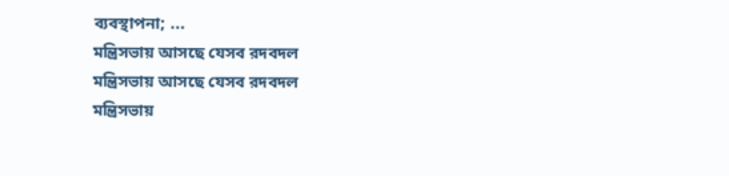ব্যবস্থাপনা; ...
মন্ত্রিসভায় আসছে যেসব রদবদল
মন্ত্রিসভায় আসছে যেসব রদবদল
মন্ত্রিসভায়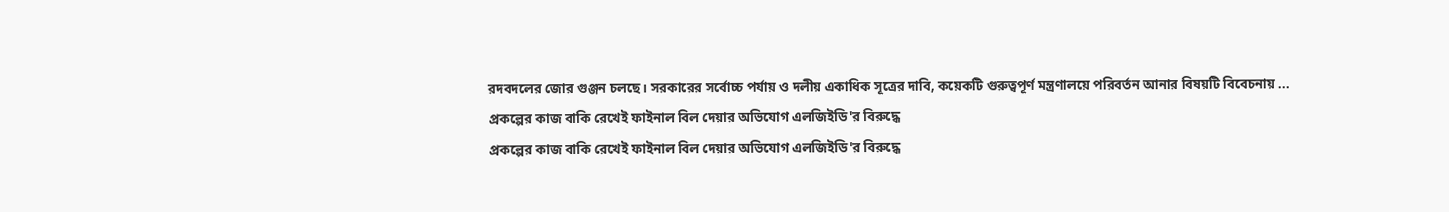রদবদলের জোর গুঞ্জন চলছে। সরকারের সর্বোচ্চ পর্যায় ও দলীয় একাধিক সূত্রের দাবি, কয়েকটি গুরুত্বপূর্ণ মন্ত্রণালয়ে পরিবর্তন আনার বিষয়টি বিবেচনায় ...
প্রকল্পের কাজ বাকি রেখেই ফাইনাল বিল দেয়ার অভিযোগ এলজিইডি'র বিরুদ্ধে
প্রকল্পের কাজ বাকি রেখেই ফাইনাল বিল দেয়ার অভিযোগ এলজিইডি'র বিরুদ্ধে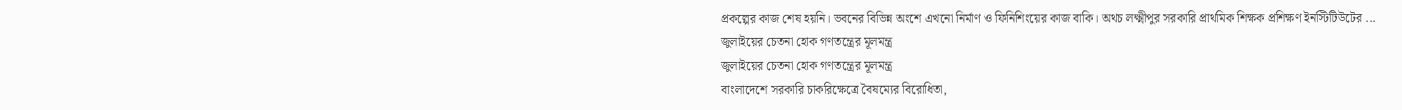প্রকল্পের কাজ শেষ হয়নি। ভবনের বিভিন্ন অংশে এখনো নির্মাণ ও ফিনিশিংয়ের কাজ বাকি। অথচ লক্ষ্মীপুর সরকারি প্রাথমিক শিক্ষক প্রশিক্ষণ ইনস্টিটিউটের ...
জুলাইয়ের চেতনা হোক গণতন্ত্রের মূলমন্ত্র
জুলাইয়ের চেতনা হোক গণতন্ত্রের মূলমন্ত্র
বাংলাদেশে সরকারি চাকরিক্ষেত্রে বৈষম্যের বিরোধিতা,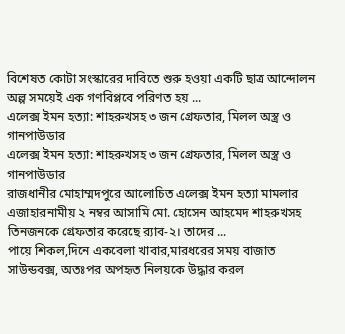বিশেষত কোটা সংস্কারের দাবিতে শুরু হওয়া একটি ছাত্র আন্দোলন অল্প সময়েই এক গণবিপ্লবে পরিণত হয় ...
এলেক্স ইমন হত্যা: শাহরুখসহ ৩ জন গ্রেফতার, মিলল অস্ত্র ও গানপাউডার
এলেক্স ইমন হত্যা: শাহরুখসহ ৩ জন গ্রেফতার, মিলল অস্ত্র ও গানপাউডার
রাজধানীর মোহাম্মদপুরে আলোচিত এলেক্স ইমন হত্যা মামলার এজাহারনামীয় ২ নম্বর আসামি মো. হোসেন আহমেদ শাহরুখসহ তিনজনকে গ্রেফতার করেছে র‍্যাব-২। তাদের ...
পায়ে শিকল,দিনে একবেলা খাবার,মারধরের সময় বাজাত সাউন্ডবক্স, অতঃপর অপহৃত নিলয়কে উদ্ধার করল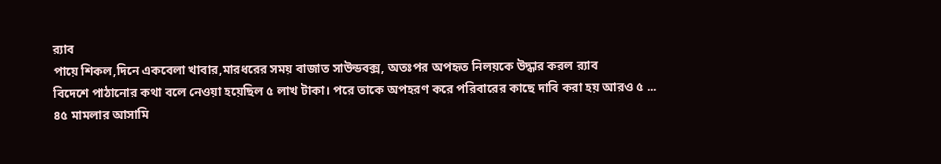র‍্যাব
পায়ে শিকল,দিনে একবেলা খাবার,মারধরের সময় বাজাত সাউন্ডবক্স, অতঃপর অপহৃত নিলয়কে উদ্ধার করল র‍্যাব
বিদেশে পাঠানোর কথা বলে নেওয়া হয়েছিল ৫ লাখ টাকা। পরে তাকে অপহরণ করে পরিবারের কাছে দাবি করা হয় আরও ৫ ...
৪৫ মামলার আসামি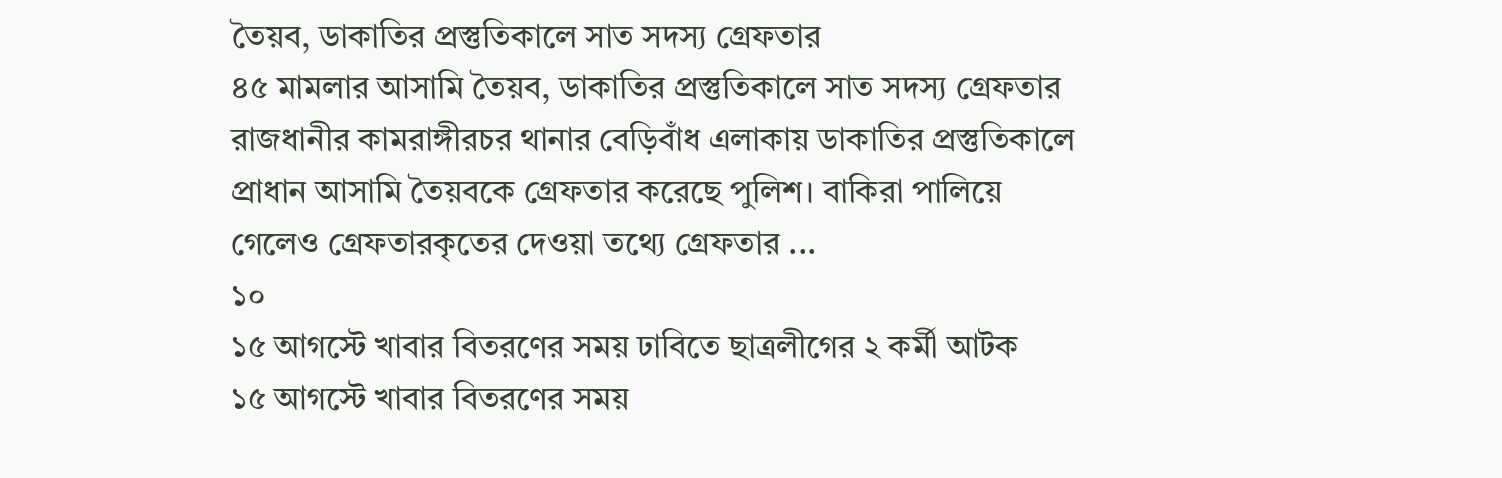তৈয়ব, ডাকাতির প্রস্তুতিকালে সাত সদস্য গ্রেফতার
৪৫ মামলার আসামি তৈয়ব, ডাকাতির প্রস্তুতিকালে সাত সদস্য গ্রেফতার
রাজধানীর কামরাঙ্গীরচর থানার বেড়িবাঁধ এলাকায় ডাকাতির প্রস্তুতিকালে প্রাধান আসামি তৈয়বকে গ্রেফতার করেছে পুলিশ। বাকিরা পালিয়ে গেলেও গ্রেফতারকৃতের দেওয়া তথ্যে গ্রেফতার ...
১০
১৫ আগস্টে খাবার বিতরণের সময় ঢাবিতে ছাত্রলীগের ২ কর্মী আটক
১৫ আগস্টে খাবার বিতরণের সময়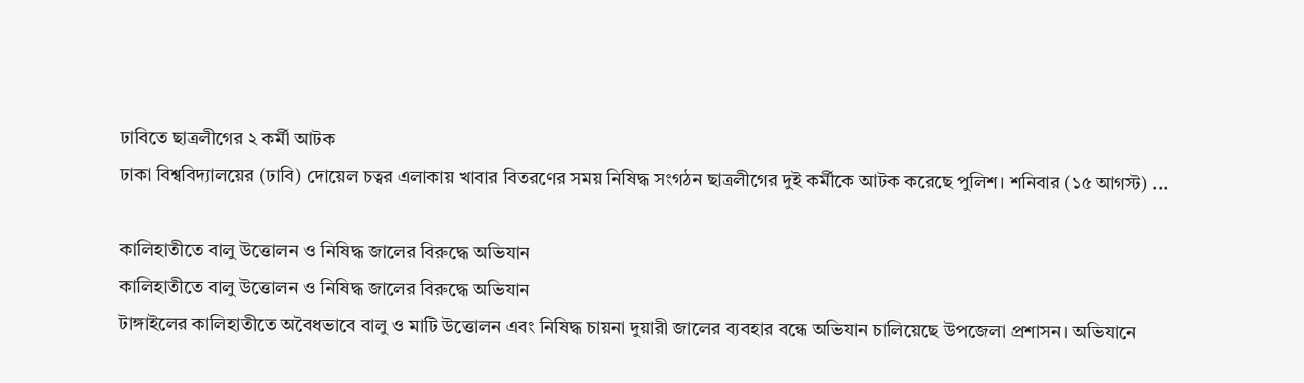ঢাবিতে ছাত্রলীগের ২ কর্মী আটক
ঢাকা বিশ্ববিদ্যালয়ের (ঢাবি) দোয়েল চত্বর এলাকায় খাবার বিতরণের সময় নিষিদ্ধ সংগঠন ছাত্রলীগের দুই কর্মীকে আটক করেছে পুলিশ। শনিবার (১৫ আগস্ট) ...

কালিহাতীতে বালু উত্তোলন ও নিষিদ্ধ জালের বিরুদ্ধে অভিযান
কালিহাতীতে বালু উত্তোলন ও নিষিদ্ধ জালের বিরুদ্ধে অভিযান
টাঙ্গাইলের কালিহাতীতে অবৈধভাবে বালু ও মাটি উত্তোলন এবং নিষিদ্ধ চায়না দুয়ারী জালের ব্যবহার বন্ধে অভিযান চালিয়েছে উপজেলা প্রশাসন। অভিযানে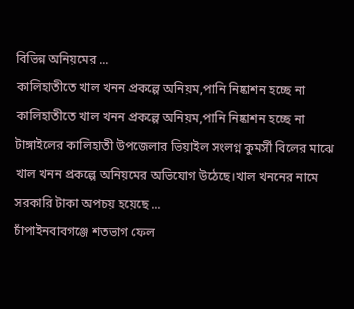বিভিন্ন অনিয়মের ...
কালিহাতীতে খাল খনন প্রকল্পে অনিয়ম,পানি নিষ্কাশন হচ্ছে না
কালিহাতীতে খাল খনন প্রকল্পে অনিয়ম,পানি নিষ্কাশন হচ্ছে না
টাঙ্গাইলের কালিহাতী উপজেলার ভিয়াইল সংলগ্ন কুমর্সী বিলের মাঝে খাল খনন প্রকল্পে অনিয়মের অভিযোগ উঠেছে।খাল খননের নামে সরকারি টাকা অপচয় হয়েছে ...
চাঁপাইনবাবগঞ্জে শতভাগ ফেল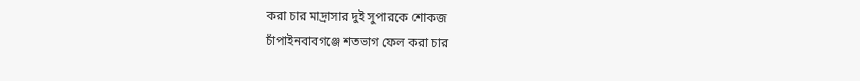করা চার মাদ্রাসার দুই সুপারকে শোকজ
চাঁপাইনবাবগঞ্জে শতভাগ ফেল করা চার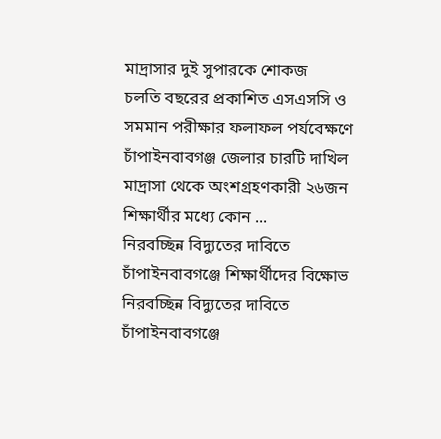মাদ্রাসার দুই সুপারকে শোকজ
চলতি বছরের প্রকাশিত এসএসসি ও সমমান পরীক্ষার ফলাফল পর্যবেক্ষণে চাঁপাইনবাবগঞ্জ জেলার চারটি দাখিল মাদ্রাসা থেকে অংশগ্রহণকারী ২৬জন শিক্ষার্থীর মধ্যে কোন ...
নিরবচ্ছিন্ন বিদ্যুতের দাবিতে চাঁপাইনবাবগঞ্জে শিক্ষার্থীদের বিক্ষোভ
নিরবচ্ছিন্ন বিদ্যুতের দাবিতে চাঁপাইনবাবগঞ্জে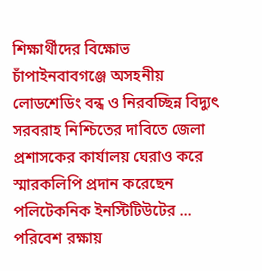শিক্ষার্থীদের বিক্ষোভ
চাঁপাইনবাবগঞ্জে অসহনীয় লোডশেডিং বন্ধ ও নিরবচ্ছিন্ন বিদ্যুৎ সরবরাহ নিশ্চিতের দাবিতে জেলা প্রশাসকের কার্যালয় ঘেরাও করে স্মারকলিপি প্রদান করেছেন পলিটেকনিক ইনস্টিটিউটের ...
পরিবেশ রক্ষায়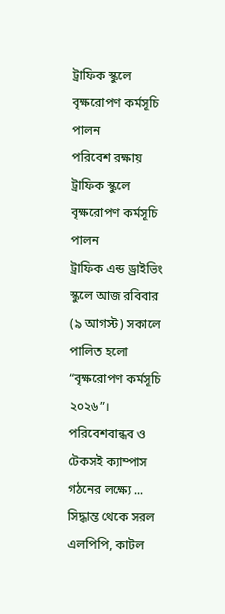ট্রাফিক স্কুলে বৃক্ষরোপণ কর্মসূচি পালন
পরিবেশ রক্ষায় ট্রাফিক স্কুলে বৃক্ষরোপণ কর্মসূচি পালন
ট্রাফিক এন্ড ড্রাইভিং স্কুলে আজ রবিবার (৯ আগস্ট) সকালে পালিত হলো “বৃক্ষরোপণ কর্মসূচি ২০২৬”। পরিবেশবান্ধব ও টেকসই ক্যাম্পাস গঠনের লক্ষ্যে ...
সিদ্ধান্ত থেকে সরল এলপিপি, কাটল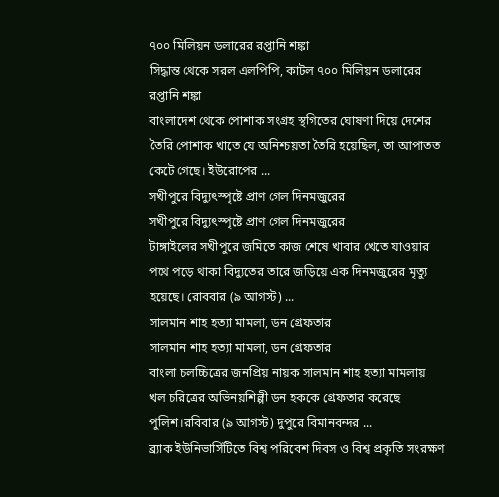৭০০ মিলিয়ন ডলারের রপ্তানি শঙ্কা
সিদ্ধান্ত থেকে সরল এলপিপি, কাটল ৭০০ মিলিয়ন ডলারের রপ্তানি শঙ্কা
বাংলাদেশ থেকে পোশাক সংগ্রহ স্থগিতের ঘোষণা দিয়ে দেশের তৈরি পোশাক খাতে যে অনিশ্চয়তা তৈরি হয়েছিল, তা আপাতত কেটে গেছে। ইউরোপের ...
সখীপুরে বিদ্যুৎস্পৃষ্টে প্রাণ গেল দিনমজুরের
সখীপুরে বিদ্যুৎস্পৃষ্টে প্রাণ গেল দিনমজুরের
টাঙ্গাইলের সখীপুরে জমিতে কাজ শেষে খাবার খেতে যাওয়ার পথে পড়ে থাকা বিদ্যুতের তারে জড়িয়ে এক দিনমজুরের মৃত্যু হয়েছে। রোববার (৯ আগস্ট) ...
সালমান শাহ হত্যা মামলা, ডন গ্রেফতার
সালমান শাহ হত্যা মামলা, ডন গ্রেফতার
বাংলা চলচ্চিত্রের জনপ্রিয় নায়ক সালমান শাহ হত্যা মামলায় খল চরিত্রের অভিনয়শিল্পী ডন হককে গ্রেফতার করেছে পুলিশ।রবিবার (৯ আগস্ট) দুপুরে বিমানবন্দর ...
ব্র্যাক ইউনিভার্সিটিতে বিশ্ব পরিবেশ দিবস ও বিশ্ব প্রকৃতি সংরক্ষণ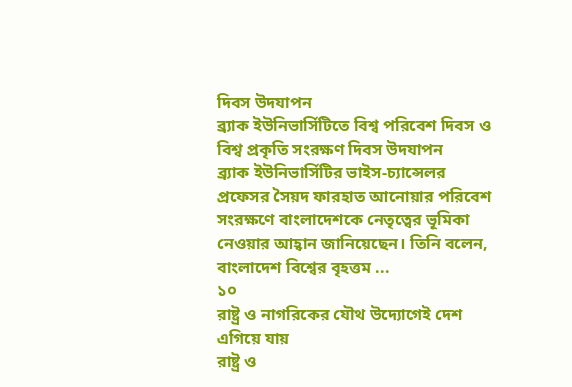দিবস উদযাপন
ব্র্যাক ইউনিভার্সিটিতে বিশ্ব পরিবেশ দিবস ও বিশ্ব প্রকৃতি সংরক্ষণ দিবস উদযাপন
ব্র্যাক ইউনিভার্সিটির ভাইস-চ্যান্সেলর প্রফেসর সৈয়দ ফারহাত আনোয়ার পরিবেশ সংরক্ষণে বাংলাদেশকে নেতৃত্বের ভূমিকা নেওয়ার আহ্বান জানিয়েছেন। তিনি বলেন, বাংলাদেশ বিশ্বের বৃহত্তম ...
১০
রাষ্ট্র ও নাগরিকের যৌথ উদ্যোগেই দেশ এগিয়ে যায়
রাষ্ট্র ও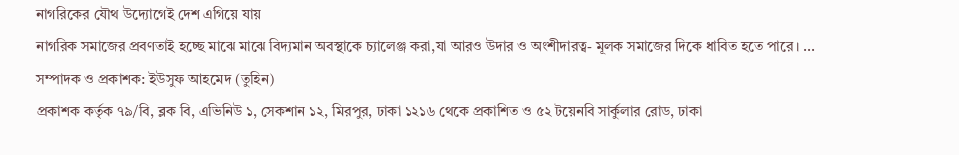নাগরিকের যৌথ উদ্যোগেই দেশ এগিয়ে যায়
নাগরিক সমাজের প্রবণতাই হচ্ছে মাঝে মাঝে বিদ্যমান অবস্থাকে চ্যালেঞ্জ করা,যা আরও উদার ও অংশীদারত্ব- মূলক সমাজের দিকে ধাবিত হতে পারে। ...
সম্পাদক ও প্রকাশক: ইউসুফ আহমেদ (তুহিন)
প্রকাশক কর্তৃক ৭৯/বি, ব্লক বি, এভিনিউ ১, সেকশান ১২, মিরপুর, ঢাকা ১২১৬ থেকে প্রকাশিত ও ৫২ টয়েনবি সার্কুলার রোড, ঢাকা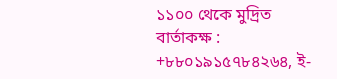১১০০ থেকে মুদ্রিত
বার্তাকক্ষ : +৮৮০১৯১৫৭৮৪২৬৪, ই-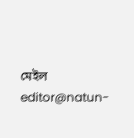মেইল editor@natun-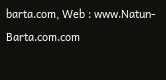barta.com, Web : www.Natun-Barta.com.com